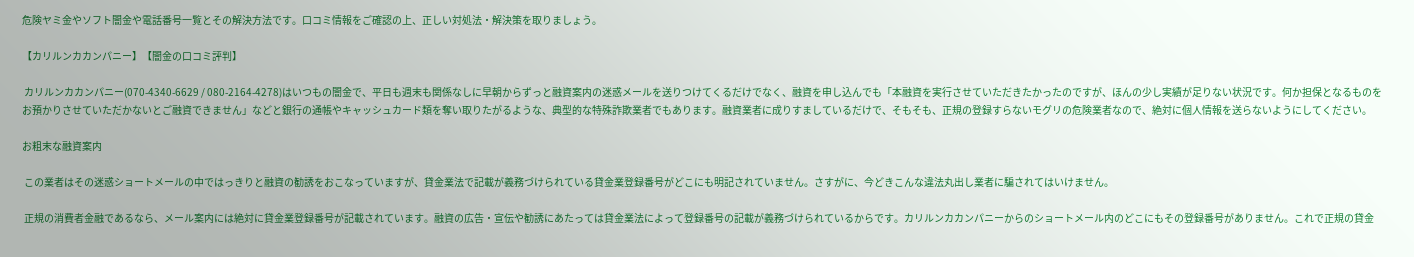危険ヤミ金やソフト闇金や電話番号一覧とその解決方法です。口コミ情報をご確認の上、正しい対処法・解決策を取りましょう。

【カリルンカカンパニー】【闇金の口コミ評判】

 カリルンカカンパニー(070-4340-6629 / 080-2164-4278)はいつもの闇金で、平日も週末も関係なしに早朝からずっと融資案内の迷惑メールを送りつけてくるだけでなく、融資を申し込んでも「本融資を実行させていただきたかったのですが、ほんの少し実績が足りない状況です。何か担保となるものをお預かりさせていただかないとご融資できません」などと銀行の通帳やキャッシュカード類を奪い取りたがるような、典型的な特殊詐欺業者でもあります。融資業者に成りすましているだけで、そもそも、正規の登録すらないモグリの危険業者なので、絶対に個人情報を送らないようにしてください。

お粗末な融資案内

 この業者はその迷惑ショートメールの中ではっきりと融資の勧誘をおこなっていますが、貸金業法で記載が義務づけられている貸金業登録番号がどこにも明記されていません。さすがに、今どきこんな違法丸出し業者に騙されてはいけません。

 正規の消費者金融であるなら、メール案内には絶対に貸金業登録番号が記載されています。融資の広告・宣伝や勧誘にあたっては貸金業法によって登録番号の記載が義務づけられているからです。カリルンカカンパニーからのショートメール内のどこにもその登録番号がありません。これで正規の貸金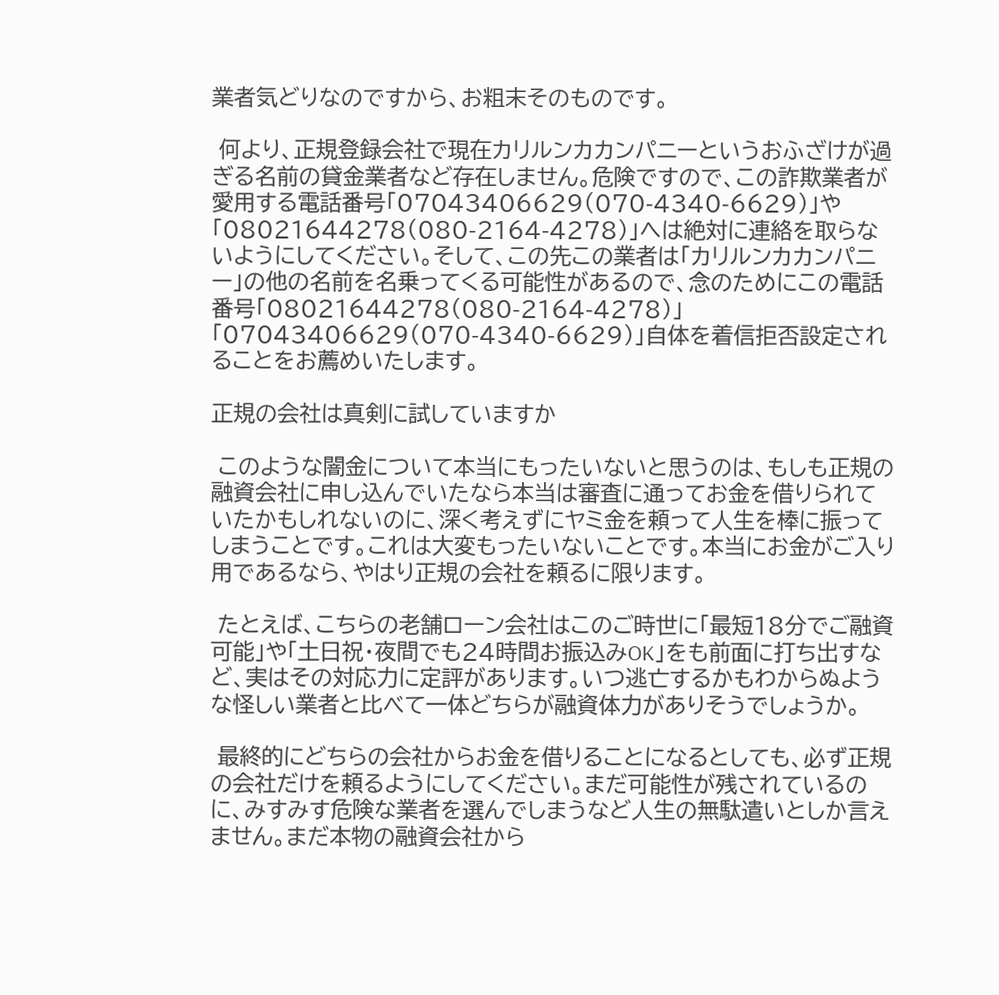業者気どりなのですから、お粗末そのものです。

 何より、正規登録会社で現在カリルンカカンパニーというおふざけが過ぎる名前の貸金業者など存在しません。危険ですので、この詐欺業者が愛用する電話番号「07043406629(070-4340-6629)」や「08021644278(080-2164-4278)」へは絶対に連絡を取らないようにしてください。そして、この先この業者は「カリルンカカンパニー」の他の名前を名乗ってくる可能性があるので、念のためにこの電話番号「08021644278(080-2164-4278)」「07043406629(070-4340-6629)」自体を着信拒否設定されることをお薦めいたします。

正規の会社は真剣に試していますか

 このような闇金について本当にもったいないと思うのは、もしも正規の融資会社に申し込んでいたなら本当は審査に通ってお金を借りられていたかもしれないのに、深く考えずにヤミ金を頼って人生を棒に振ってしまうことです。これは大変もったいないことです。本当にお金がご入り用であるなら、やはり正規の会社を頼るに限ります。

 たとえば、こちらの老舗ローン会社はこのご時世に「最短18分でご融資可能」や「土日祝・夜間でも24時間お振込みOK」をも前面に打ち出すなど、実はその対応力に定評があります。いつ逃亡するかもわからぬような怪しい業者と比べて一体どちらが融資体力がありそうでしょうか。

 最終的にどちらの会社からお金を借りることになるとしても、必ず正規の会社だけを頼るようにしてください。まだ可能性が残されているのに、みすみす危険な業者を選んでしまうなど人生の無駄遣いとしか言えません。まだ本物の融資会社から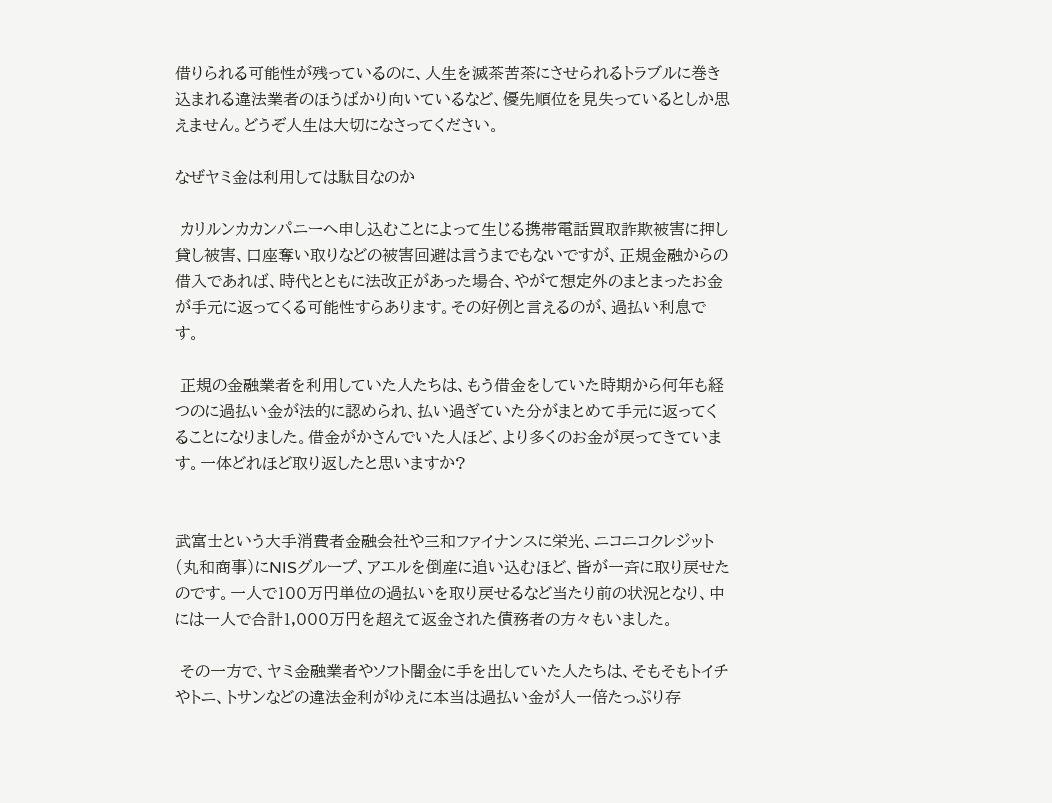借りられる可能性が残っているのに、人生を滅茶苦茶にさせられるトラブルに巻き込まれる違法業者のほうばかり向いているなど、優先順位を見失っているとしか思えません。どうぞ人生は大切になさってください。

なぜヤミ金は利用しては駄目なのか

 カリルンカカンパニーへ申し込むことによって生じる携帯電話買取詐欺被害に押し貸し被害、口座奪い取りなどの被害回避は言うまでもないですが、正規金融からの借入であれば、時代とともに法改正があった場合、やがて想定外のまとまったお金が手元に返ってくる可能性すらあります。その好例と言えるのが、過払い利息です。

 正規の金融業者を利用していた人たちは、もう借金をしていた時期から何年も経つのに過払い金が法的に認められ、払い過ぎていた分がまとめて手元に返ってくることになりました。借金がかさんでいた人ほど、より多くのお金が戻ってきています。一体どれほど取り返したと思いますか?


武富士という大手消費者金融会社や三和ファイナンスに栄光、ニコニコクレジット(丸和商事)にNISグループ、アエルを倒産に追い込むほど、皆が一斉に取り戻せたのです。一人で100万円単位の過払いを取り戻せるなど当たり前の状況となり、中には一人で合計1,000万円を超えて返金された債務者の方々もいました。

 その一方で、ヤミ金融業者やソフト闇金に手を出していた人たちは、そもそもトイチやトニ、トサンなどの違法金利がゆえに本当は過払い金が人一倍たっぷり存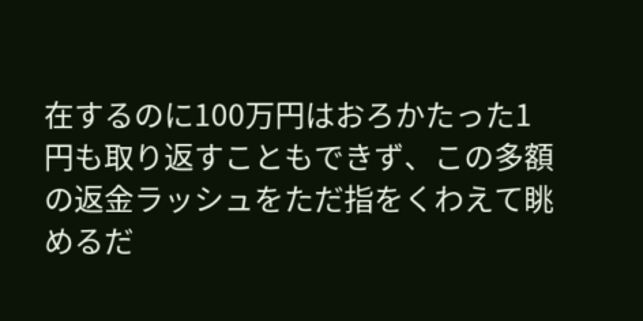在するのに100万円はおろかたった1円も取り返すこともできず、この多額の返金ラッシュをただ指をくわえて眺めるだ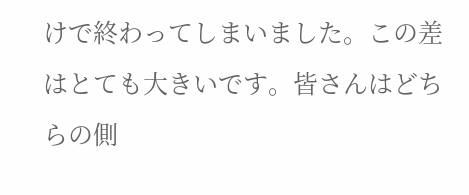けで終わってしまいました。この差はとても大きいです。皆さんはどちらの側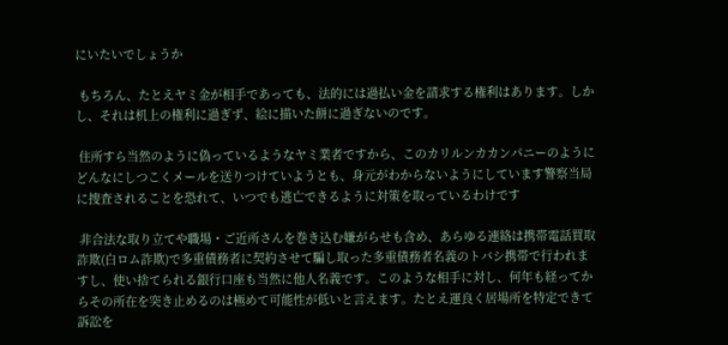にいたいでしょうか

 もちろん、たとえヤミ金が相手であっても、法的には過払い金を請求する権利はあります。しかし、それは机上の権利に過ぎず、絵に描いた餅に過ぎないのです。

 住所すら当然のように偽っているようなヤミ業者ですから、このカリルンカカンパニーのようにどんなにしつこくメールを送りつけていようとも、身元がわからないようにしています警察当局に捜査されることを恐れて、いつでも逃亡できるように対策を取っているわけです

 非合法な取り立てや職場・ご近所さんを巻き込む嫌がらせも含め、あらゆる連絡は携帯電話買取詐欺(白ロム詐欺)で多重債務者に契約させて騙し取った多重債務者名義のトバシ携帯で行われますし、使い捨てられる銀行口座も当然に他人名義です。このような相手に対し、何年も経ってからその所在を突き止めるのは極めて可能性が低いと言えます。たとえ運良く居場所を特定できて訴訟を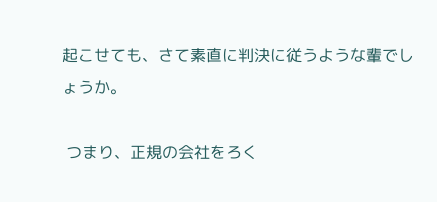起こせても、さて素直に判決に従うような輩でしょうか。

 つまり、正規の会社をろく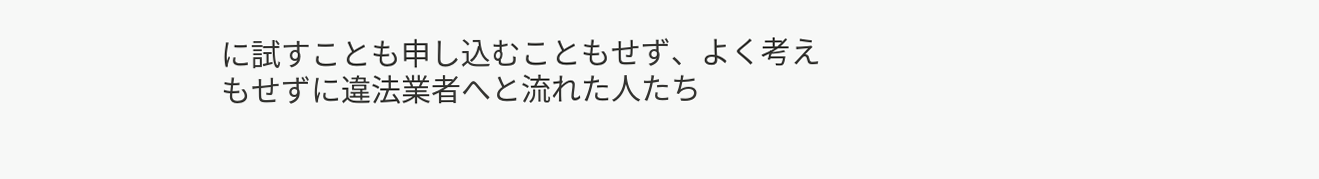に試すことも申し込むこともせず、よく考えもせずに違法業者へと流れた人たち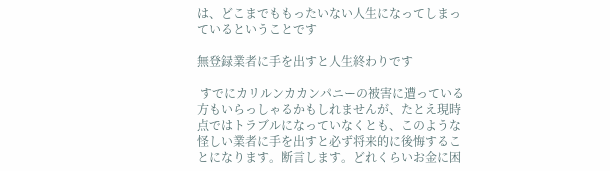は、どこまでももったいない人生になってしまっているということです

無登録業者に手を出すと人生終わりです

 すでにカリルンカカンパニーの被害に遭っている方もいらっしゃるかもしれませんが、たとえ現時点ではトラブルになっていなくとも、このような怪しい業者に手を出すと必ず将来的に後悔することになります。断言します。どれくらいお金に困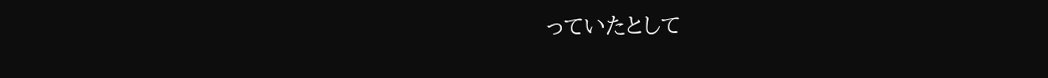っていたとして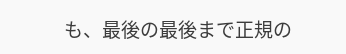も、最後の最後まで正規の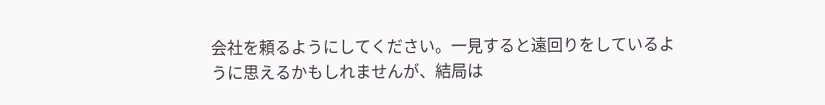会社を頼るようにしてください。一見すると遠回りをしているように思えるかもしれませんが、結局は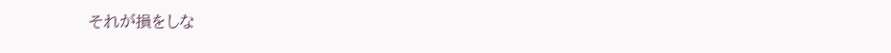それが損をしな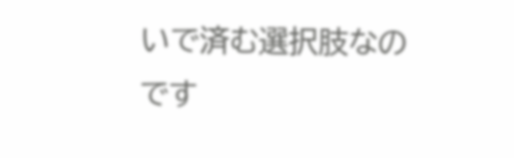いで済む選択肢なのです